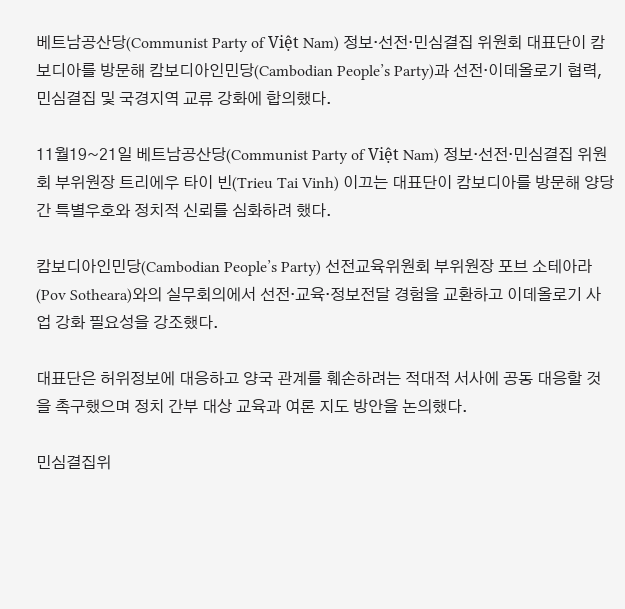베트남공산당(Communist Party of Việt Nam) 정보·선전·민심결집 위원회 대표단이 캄보디아를 방문해 캄보디아인민당(Cambodian People’s Party)과 선전·이데올로기 협력, 민심결집 및 국경지역 교류 강화에 합의했다.

11월19~21일 베트남공산당(Communist Party of Việt Nam) 정보·선전·민심결집 위원회 부위원장 트리에우 타이 빈(Trieu Tai Vinh) 이끄는 대표단이 캄보디아를 방문해 양당 간 특별우호와 정치적 신뢰를 심화하려 했다.

캄보디아인민당(Cambodian People’s Party) 선전교육위원회 부위원장 포브 소테아라(Pov Sotheara)와의 실무회의에서 선전·교육·정보전달 경험을 교환하고 이데올로기 사업 강화 필요성을 강조했다.

대표단은 허위정보에 대응하고 양국 관계를 훼손하려는 적대적 서사에 공동 대응할 것을 촉구했으며 정치 간부 대상 교육과 여론 지도 방안을 논의했다.

민심결집위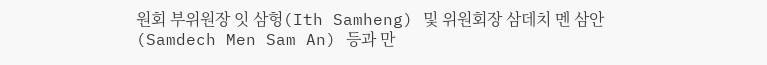원회 부위원장 잇 삼헝(Ith Samheng) 및 위원회장 삼데치 멘 삼안(Samdech Men Sam An) 등과 만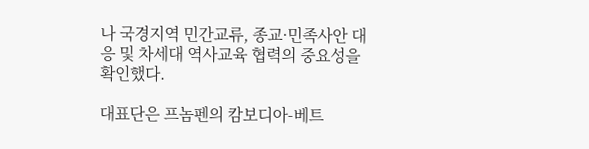나 국경지역 민간교류, 종교·민족사안 대응 및 차세대 역사교육 협력의 중요성을 확인했다.

대표단은 프놈펜의 캄보디아-베트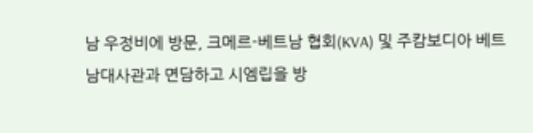남 우정비에 방문, 크메르-베트남 협회(KVA) 및 주캄보디아 베트남대사관과 면담하고 시엠립을 방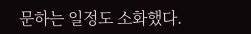문하는 일정도 소화했다.